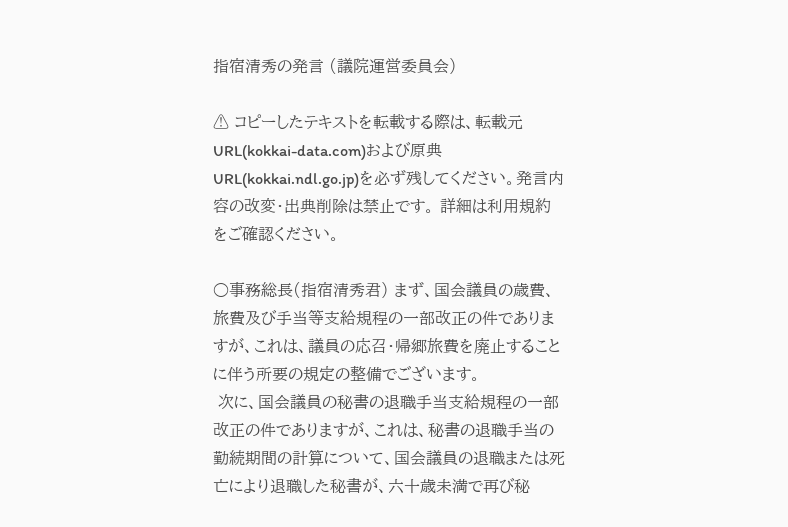指宿清秀の発言 (議院運営委員会)

⚠ コピーしたテキストを転載する際は、転載元URL(kokkai-data.com)および原典URL(kokkai.ndl.go.jp)を必ず残してください。発言内容の改変・出典削除は禁止です。 詳細は利用規約をご確認ください。

○事務総長(指宿清秀君) まず、国会議員の歳費、旅費及び手当等支給規程の一部改正の件でありますが、これは、議員の応召・帰郷旅費を廃止することに伴う所要の規定の整備でございます。
 次に、国会議員の秘書の退職手当支給規程の一部改正の件でありますが、これは、秘書の退職手当の勤続期間の計算について、国会議員の退職または死亡により退職した秘書が、六十歳未満で再び秘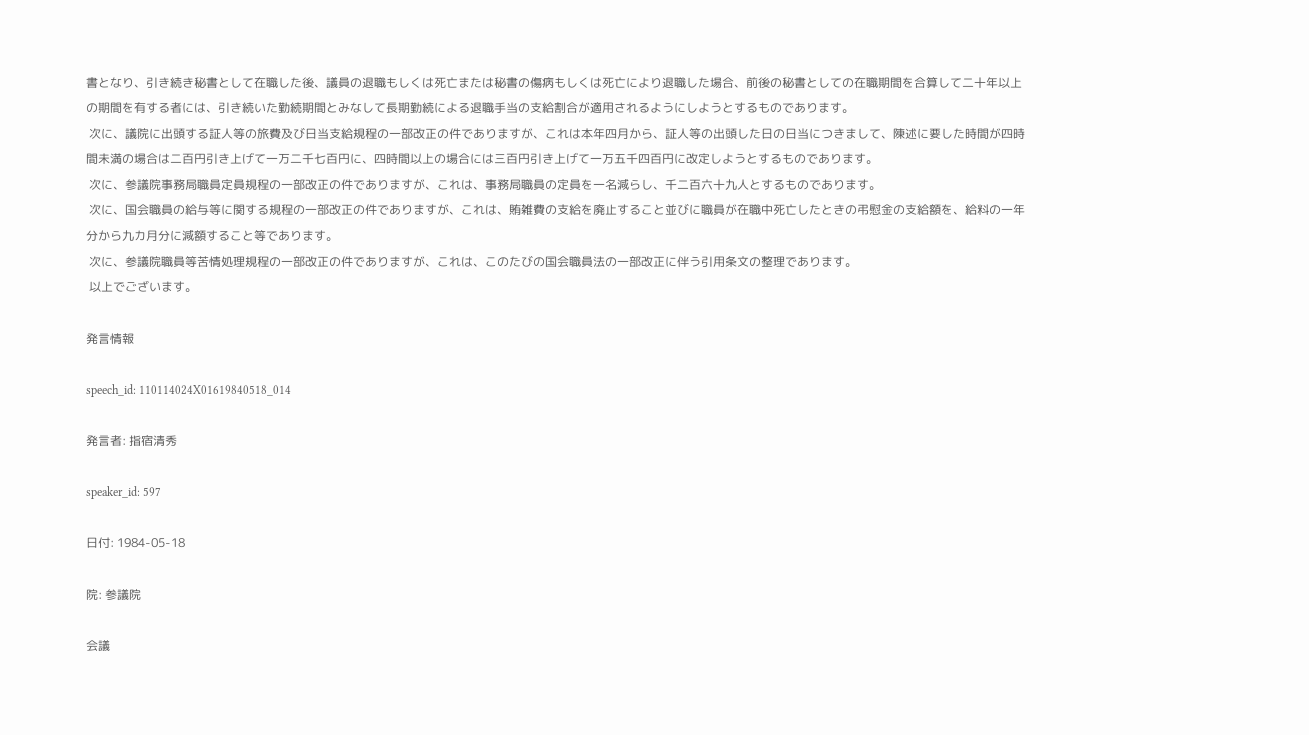書となり、引き続き秘書として在職した後、議員の退職もしくは死亡または秘書の傷病もしくは死亡により退職した場合、前後の秘書としての在職期間を合算して二十年以上の期間を有する者には、引き続いた勤続期間とみなして長期勤続による退職手当の支給割合が適用されるようにしようとするものであります。
 次に、議院に出頭する証人等の旅費及び日当支給規程の一部改正の件でありますが、これは本年四月から、証人等の出頭した日の日当につきまして、陳述に要した時間が四時間未満の場合は二百円引き上げて一万二千七百円に、四時間以上の場合には三百円引き上げて一万五千四百円に改定しようとするものであります。
 次に、参議院事務局職員定員規程の一部改正の件でありますが、これは、事務局職員の定員を一名減らし、千二百六十九人とするものであります。
 次に、国会職員の給与等に関する規程の一部改正の件でありますが、これは、賄雑費の支給を廃止すること並びに職員が在職中死亡したときの弔慰金の支給額を、給料の一年分から九カ月分に減額すること等であります。
 次に、参議院職員等苦情処理規程の一部改正の件でありますが、これは、このたびの国会職員法の一部改正に伴う引用条文の整理であります。
 以上でございます。

発言情報

speech_id: 110114024X01619840518_014

発言者: 指宿清秀

speaker_id: 597

日付: 1984-05-18

院: 参議院

会議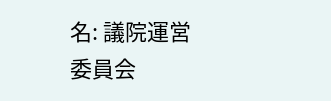名: 議院運営委員会